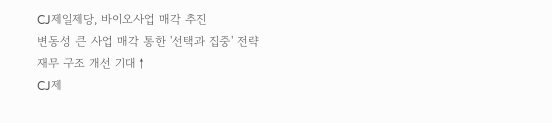CJ제일제당, 바이오사업 매각 추진
변동성 큰 사업 매각 통한 '선택과 집중' 전략
재무 구조 개선 기대↑
CJ제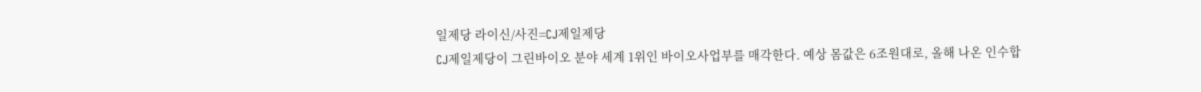일제당 라이신/사진=CJ제일제당
CJ제일제당이 그린바이오 분야 세계 1위인 바이오사업부를 매각한다. 예상 몸값은 6조원대로, 올해 나온 인수합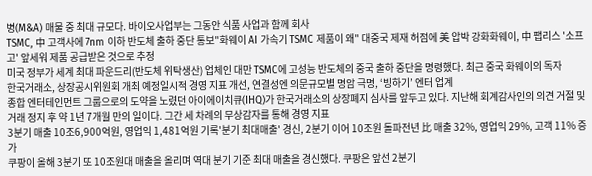병(M&A) 매물 중 최대 규모다. 바이오사업부는 그동안 식품 사업과 함께 회사
TSMC, 中 고객사에 7nm 이하 반도체 출하 중단 통보"화웨이 AI 가속기 TSMC 제품이 왜" 대중국 제재 허점에 美 압박 강화화웨이, 中 팹리스 '소프고' 앞세워 제품 공급받은 것으로 추정
미국 정부가 세계 최대 파운드리(반도체 위탁생산) 업체인 대만 TSMC에 고성능 반도체의 중국 출하 중단을 명령했다. 최근 중국 화웨이의 독자
한국거래소, 상장공시위원회 개최 예정일시적 경영 지표 개선, 연결성엔 의문규모별 명암 극명, ‘빙하기’ 엔터 업계
종합 엔터테인먼트 그룹으로의 도약을 노렸던 아이에이치큐(IHQ)가 한국거래소의 상장폐지 심사를 앞두고 있다. 지난해 회계감사인의 의견 거절 및 거래 정지 후 약 1년 7개월 만의 일이다. 그간 세 차례의 무상감자를 통해 경영 지표
3분기 매출 10조6,900억원, 영업익 1,481억원 기록'분기 최대매출' 경신, 2분기 이어 10조원 돌파전년 比 매출 32%, 영업익 29%, 고객 11% 증가
쿠팡이 올해 3분기 또 10조원대 매출을 올리며 역대 분기 기준 최대 매출을 경신했다. 쿠팡은 앞선 2분기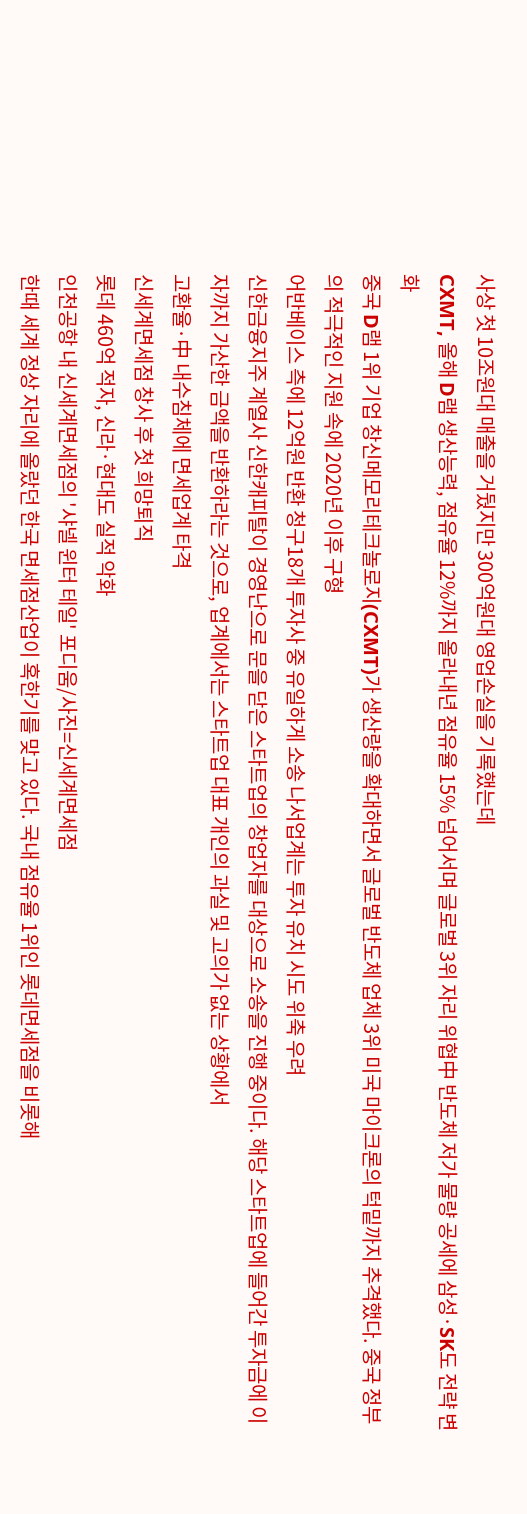사상 첫 10조원대 매출을 거뒀지만 300억원대 영업손실을 기록했는데
CXMT, 올해 D램 생산능력, 점유율 12%까지 올라내년 점유율 15% 넘어서며 글로벌 3위 자리 위협中 반도체 저가 물량 공세에 삼성·SK도 전략 변화
중국 D램 1위 기업 창신메모리테크놀로지(CXMT)가 생산량을 확대하면서 글로벌 반도체 업체 3위 미국 마이크론의 턱밑까지 추격했다. 중국 정부의 적극적인 지원 속에 2020년 이후 구형
어반베이스 측에 12억원 반환 청구18개 투자사 중 유일하게 소송 나서업계는 투자 유치 시도 위축 우려
신한금융지주 계열사 신한캐피탈이 경영난으로 문을 닫은 스타트업의 창업자를 대상으로 소송을 진행 중이다. 해당 스타트업에 들어간 투자금에 이자까지 가산한 금액을 반환하라는 것으로, 업계에서는 스타트업 대표 개인의 과실 및 고의가 없는 상황에서
고환율·中 내수침체에 면세업계 타격
신세계면세점 창사 후 첫 희망퇴직
롯데 460억 적자, 신라·현대도 실적 악화
인천공항 내 신세계면세점의 '샤넬 윈터 테일' 포디움/사진=신세계면세점
한때 세계 정상 자리에 올랐던 한국 면세점산업이 혹한기를 맞고 있다. 국내 점유율 1위인 롯데면세점을 비롯해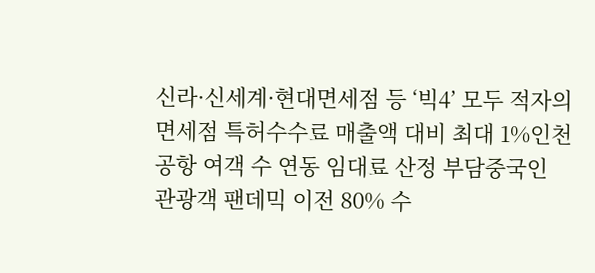신라·신세계·현대면세점 등 ‘빅4’ 모두 적자의
면세점 특허수수료 매출액 대비 최대 1%인천공항 여객 수 연동 임대료 산정 부담중국인 관광객 팬데믹 이전 80% 수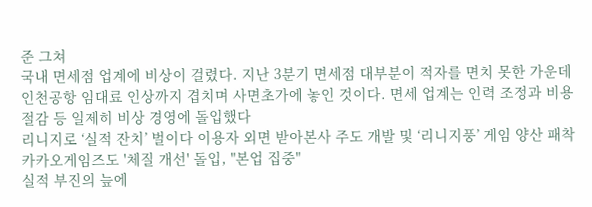준 그쳐
국내 면세점 업계에 비상이 걸렸다. 지난 3분기 면세점 대부분이 적자를 면치 못한 가운데 인천공항 임대료 인상까지 겹치며 사면초가에 놓인 것이다. 면세 업계는 인력 조정과 비용 절감 등 일제히 비상 경영에 돌입했다
리니지로 ‘실적 잔치’ 벌이다 이용자 외면 받아본사 주도 개발 및 ‘리니지풍’ 게임 양산 패착카카오게임즈도 '체질 개선' 돌입, "본업 집중"
실적 부진의 늪에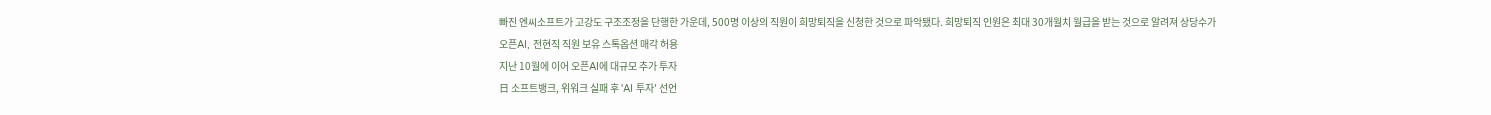빠진 엔씨소프트가 고강도 구조조정을 단행한 가운데, 500명 이상의 직원이 희망퇴직을 신청한 것으로 파악됐다. 희망퇴직 인원은 최대 30개월치 월급을 받는 것으로 알려져 상당수가
오픈AI, 전현직 직원 보유 스톡옵션 매각 허용
지난 10월에 이어 오픈AI에 대규모 추가 투자
日 소프트뱅크, 위워크 실패 후 'AI 투자' 선언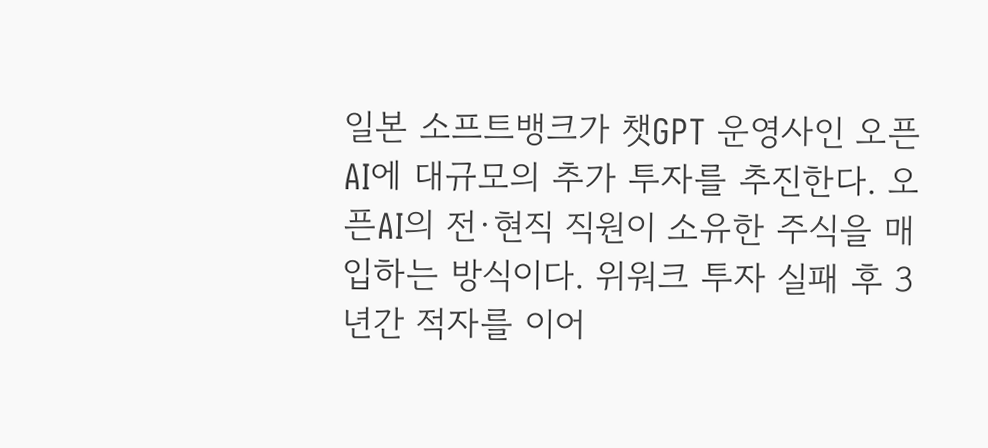일본 소프트뱅크가 챗GPT 운영사인 오픈AI에 대규모의 추가 투자를 추진한다. 오픈AI의 전·현직 직원이 소유한 주식을 매입하는 방식이다. 위워크 투자 실패 후 3년간 적자를 이어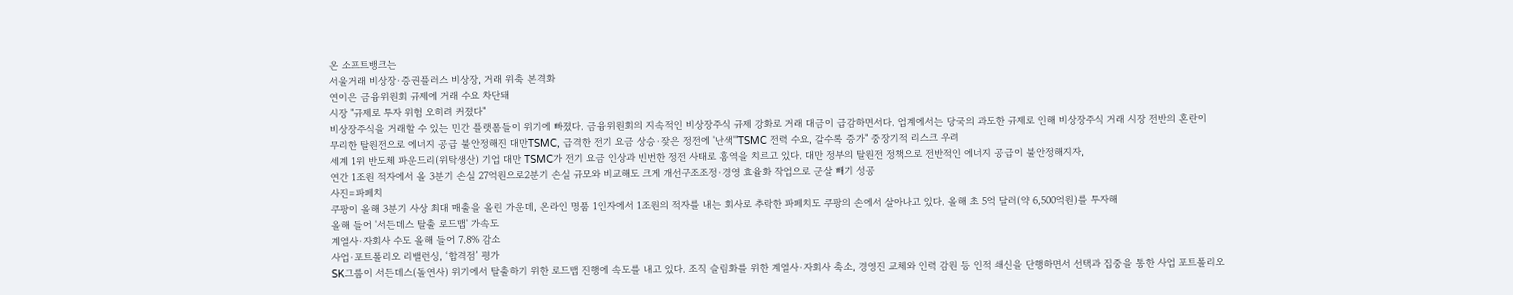온 소프트뱅크는
서울거래 비상장·증권플러스 비상장, 거래 위축 본격화
연이은 금융위원회 규제에 거래 수요 차단돼
시장 "규제로 투자 위험 오히려 커졌다"
비상장주식을 거래할 수 있는 민간 플랫폼들이 위기에 빠졌다. 금융위원회의 지속적인 비상장주식 규제 강화로 거래 대금이 급감하면서다. 업계에서는 당국의 과도한 규제로 인해 비상장주식 거래 시장 전반의 혼란이
무리한 탈원전으로 에너지 공급 불안정해진 대만TSMC, 급격한 전기 요금 상승·잦은 정전에 '난색'"TSMC 전력 수요, 갈수록 증가" 중장기적 리스크 우려
세계 1위 반도체 파운드리(위탁생산) 기업 대만 TSMC가 전기 요금 인상과 빈번한 정전 사태로 홍역을 치르고 있다. 대만 정부의 탈원전 정책으로 전반적인 에너지 공급이 불안정해지자,
연간 1조원 적자에서 올 3분기 손실 27억원으로2분기 손실 규모와 비교해도 크게 개선구조조정·경영 효율화 작업으로 군살 빼기 성공
사진=파페치
쿠팡이 올해 3분기 사상 최대 매출을 올린 가운데, 온라인 명품 1인자에서 1조원의 적자를 내는 회사로 추락한 파페치도 쿠팡의 손에서 살아나고 있다. 올해 초 5억 달러(약 6,500억원)를 투자해
올해 들어 '서든데스 탈출 로드맵' 가속도
계열사·자회사 수도 올해 들어 7.8% 감소
사업·포트폴리오 리밸런싱, ‘합격점’ 평가
SK그룹이 서든데스(돌연사) 위기에서 탈출하기 위한 로드맵 진행에 속도를 내고 있다. 조직 슬림화를 위한 계열사·자회사 축소, 경영진 교체와 인력 감원 등 인적 쇄신을 단행하면서 선택과 집중을 통한 사업 포트폴리오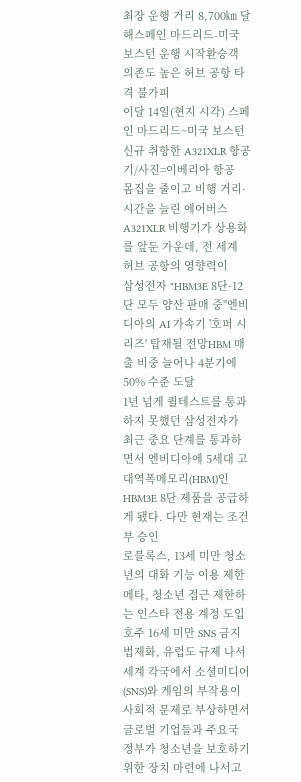최장 운행 거리 8,700㎞ 달해스페인 마드리드-미국 보스턴 운행 시작환승객 의존도 높은 허브 공항 타격 불가피
이달 14일(현지 시각) 스페인 마드리드~미국 보스턴 신규 취항한 A321XLR 항공기/사진=이베리아 항공
몸집을 줄이고 비행 거리·시간을 늘린 에어버스 A321XLR 비행기가 상용화를 앞둔 가운데, 전 세계 허브 공항의 영향력이
삼성전자 "HBM3E 8단·12단 모두 양산 판매 중"엔비디아의 AI 가속기 '호퍼 시리즈' 탑재될 전망HBM 매출 비중 늘어나 4분기에 50% 수준 도달
1년 넘게 퀄테스트를 통과하지 못했던 삼성전자가 최근 중요 단계를 통과하면서 엔비디아에 5세대 고대역폭메모리(HBM)인 HBM3E 8단 제품을 공급하게 됐다. 다만 현재는 조건부 승인
로블록스, 13세 미만 청소년의 대화 기능 이용 제한메타, 청소년 접근 제한하는 인스타 전용 계정 도입호주 16세 미만 SNS 금지 법제화, 유럽도 규제 나서
세계 각국에서 소셜미디어(SNS)와 게임의 부작용이 사회적 문제로 부상하면서 글로벌 기업들과 주요국 정부가 청소년을 보호하기 위한 장치 마련에 나서고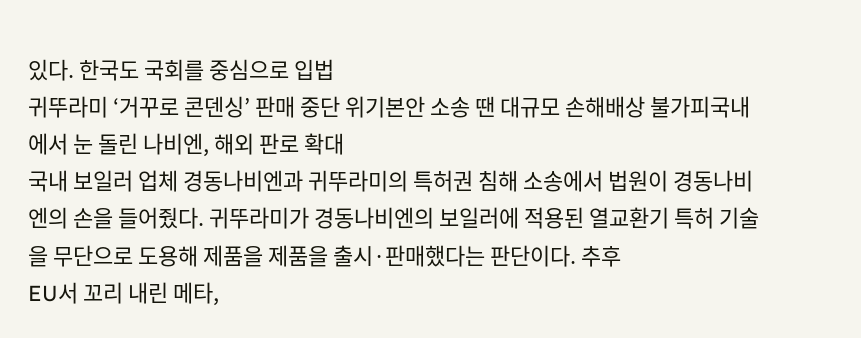있다. 한국도 국회를 중심으로 입법
귀뚜라미 ‘거꾸로 콘덴싱’ 판매 중단 위기본안 소송 땐 대규모 손해배상 불가피국내에서 눈 돌린 나비엔, 해외 판로 확대
국내 보일러 업체 경동나비엔과 귀뚜라미의 특허권 침해 소송에서 법원이 경동나비엔의 손을 들어줬다. 귀뚜라미가 경동나비엔의 보일러에 적용된 열교환기 특허 기술을 무단으로 도용해 제품을 제품을 출시·판매했다는 판단이다. 추후
EU서 꼬리 내린 메타,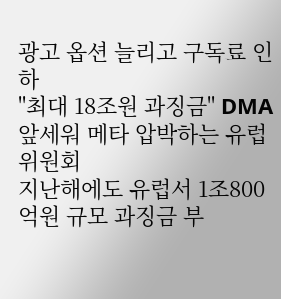광고 옵션 늘리고 구독료 인하
"최대 18조원 과징금" DMA 앞세워 메타 압박하는 유럽위원회
지난해에도 유럽서 1조800억원 규모 과징금 부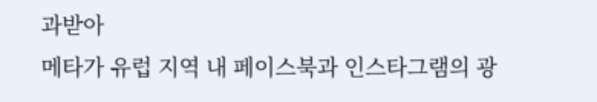과받아
메타가 유럽 지역 내 페이스북과 인스타그램의 광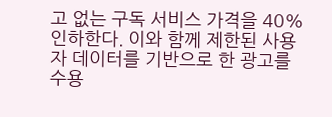고 없는 구독 서비스 가격을 40% 인하한다. 이와 함께 제한된 사용자 데이터를 기반으로 한 광고를 수용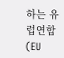하는 유럽연합(EU